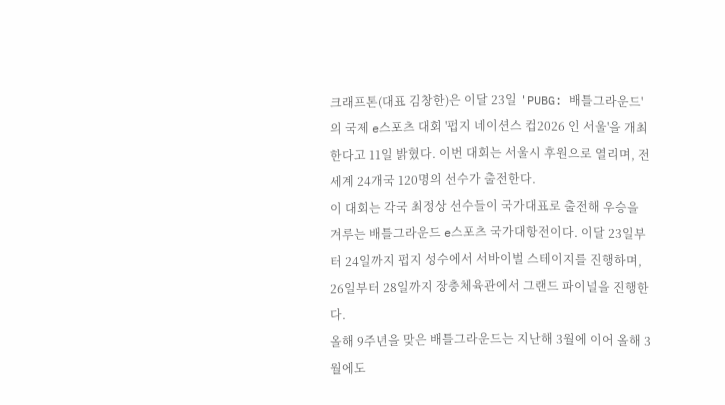크래프톤(대표 김창한)은 이달 23일 'PUBG: 배틀그라운드'의 국제 e스포츠 대회 '펍지 네이션스 컵2026 인 서울'을 개최한다고 11일 밝혔다. 이번 대회는 서울시 후원으로 열리며, 전 세계 24개국 120명의 선수가 출전한다.
이 대회는 각국 최정상 선수들이 국가대표로 출전해 우승을 겨루는 배틀그라운드 e스포츠 국가대항전이다. 이달 23일부터 24일까지 펍지 성수에서 서바이벌 스테이지를 진행하며, 26일부터 28일까지 장충체육관에서 그랜드 파이널을 진행한다.
올해 9주년을 맞은 배틀그라운드는 지난해 3월에 이어 올해 3월에도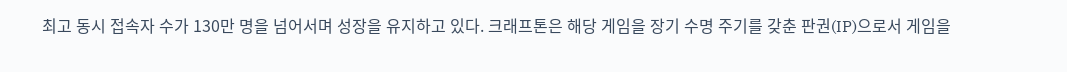최고 동시 접속자 수가 130만 명을 넘어서며 성장을 유지하고 있다. 크래프톤은 해당 게임을 장기 수명 주기를 갖춘 판권(IP)으로서 게임을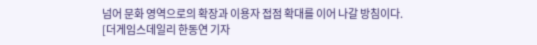넘어 문화 영역으로의 확장과 이용자 접점 확대를 이어 나갈 방침이다.
[더게임스데일리 한동연 기자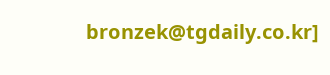bronzek@tgdaily.co.kr]